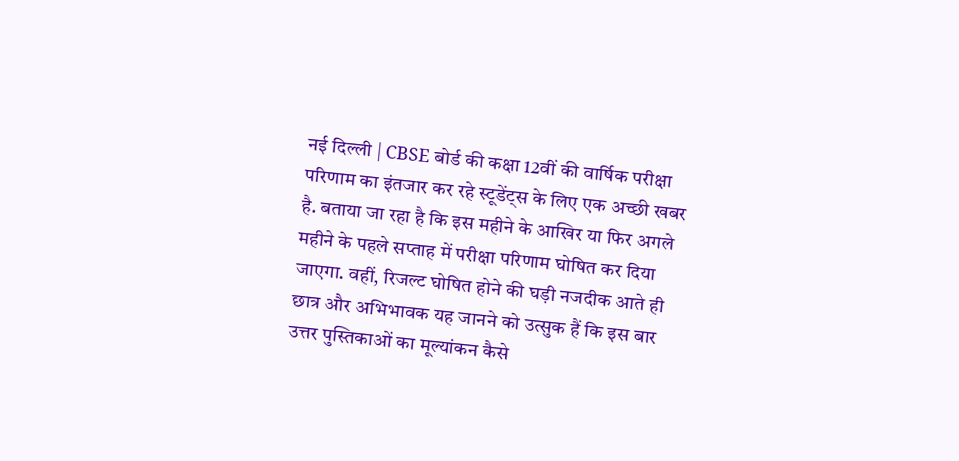नई दिल्ली | CBSE बोर्ड की कक्षा 12वीं की वार्षिक परीक्षा परिणाम का इंतजार कर रहे स्टूडेंट्स के लिए एक अच्छी खबर है. बताया जा रहा है कि इस महीने के आखिर या फिर अगले महीने के पहले सप्ताह में परीक्षा परिणाम घोषित कर दिया जाएगा. वहीं, रिजल्ट घोषित होने की घड़ी नजदीक आते ही छात्र और अभिभावक यह जानने को उत्सुक हैं कि इस बार उत्तर पुस्तिकाओं का मूल्यांकन कैसे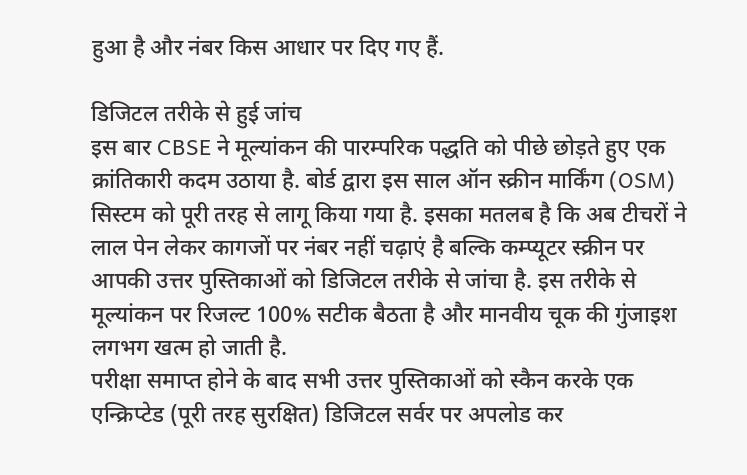हुआ है और नंबर किस आधार पर दिए गए हैं.

डिजिटल तरीके से हुई जांच
इस बार CBSE ने मूल्यांकन की पारम्परिक पद्धति को पीछे छोड़ते हुए एक क्रांतिकारी कदम उठाया है. बोर्ड द्वारा इस साल ऑन स्क्रीन मार्किंग (OSM) सिस्टम को पूरी तरह से लागू किया गया है. इसका मतलब है कि अब टीचरों ने लाल पेन लेकर कागजों पर नंबर नहीं चढ़ाएं है बल्कि कम्प्यूटर स्क्रीन पर आपकी उत्तर पुस्तिकाओं को डिजिटल तरीके से जांचा है. इस तरीके से मूल्यांकन पर रिजल्ट 100% सटीक बैठता है और मानवीय चूक की गुंजाइश लगभग खत्म हो जाती है.
परीक्षा समाप्त होने के बाद सभी उत्तर पुस्तिकाओं को स्कैन करके एक एन्क्रिप्टेड (पूरी तरह सुरक्षित) डिजिटल सर्वर पर अपलोड कर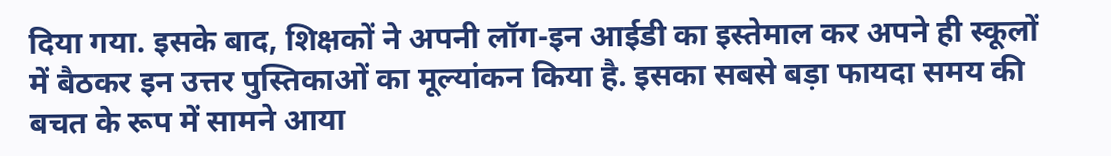दिया गया. इसके बाद, शिक्षकों ने अपनी लॉग-इन आईडी का इस्तेमाल कर अपने ही स्कूलों में बैठकर इन उत्तर पुस्तिकाओं का मूल्यांकन किया है. इसका सबसे बड़ा फायदा समय की बचत के रूप में सामने आया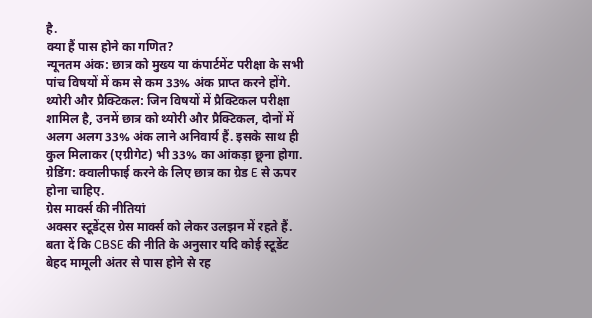है.
क्या हैं पास होने का गणित?
न्यूनतम अंक: छात्र को मुख्य या कंपार्टमेंट परीक्षा के सभी पांच विषयों में कम से कम 33% अंक प्राप्त करने होंगे.
थ्योरी और प्रैक्टिकल: जिन विषयों में प्रैक्टिकल परीक्षा शामिल है, उनमें छात्र को थ्योरी और प्रैक्टिकल, दोनों में अलग अलग 33% अंक लाने अनिवार्य हैं. इसके साथ ही कुल मिलाकर (एग्रीगेट) भी 33% का आंकड़ा छूना होगा.
ग्रेडिंग: क्वालीफाई करने के लिए छात्र का ग्रेड E से ऊपर होना चाहिए.
ग्रेस मार्क्स की नीतियां
अक्सर स्टूडेंट्स ग्रेस मार्क्स को लेकर उलझन में रहते हैं. बता दें कि CBSE की नीति के अनुसार यदि कोई स्टूडेंट बेहद मामूली अंतर से पास होने से रह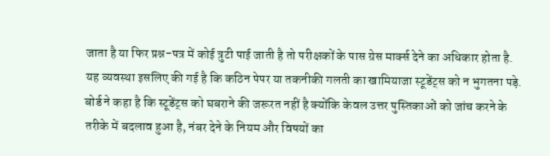जाता है या फिर प्रश्न-पत्र में कोई त्रुटी पाई जाती है तो परीक्षकों के पास ग्रेस मार्क्स देने का अधिकार होता है. यह व्यवस्था इसलिए की गई है कि कठिन पेपर या तकनीकी गलती का खामियाजा स्टूडेंट्स को न भुगतना पड़े.
बोर्ड ने कहा है कि स्टूडेंट्स को घबराने की जरूरत नहीं है क्योंकि केवल उत्तर पुस्तिकाओं को जांच करने के तरीके में बदलाव हुआ है, नंबर देने के नियम और विषयों का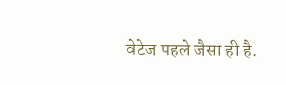वेटेज पहले जैसा ही है.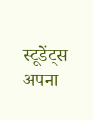स्टूडेंट्स अपना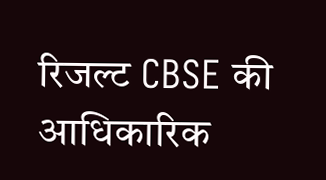रिजल्ट CBSE की आधिकारिक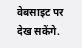वेबसाइट पर देख सकेंगे.